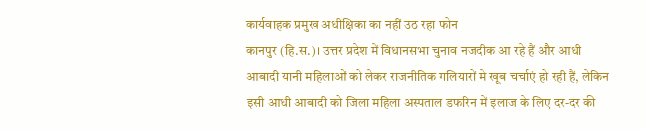कार्यवाहक प्रमुख अधीक्षिका का नहीं उठ रहा फोन
कानपुर (हि.स.)। उत्तर प्रदेश में विधानसभा चुनाव नजदीक आ रहे हैं और आधी आबादी यानी महिलाओं को लेकर राजनीतिक गलियारों मे खूब चर्चाएं हो रही हैं, लेकिन इसी आधी आबादी को जिला महिला अस्पताल डफरिन में इलाज के लिए दर-दर की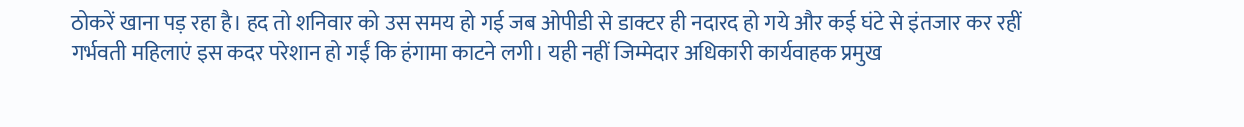ठोकरें खाना पड़ रहा है। हद तो शनिवार को उस समय हो गई जब ओपीडी से डाक्टर ही नदारद हो गये और कई घंटे से इंतजार कर रहीं गर्भवती महिलाएं इस कदर परेशान हो गईं कि हंगामा काटने लगी। यही नहीं जिम्मेदार अधिकारी कार्यवाहक प्रमुख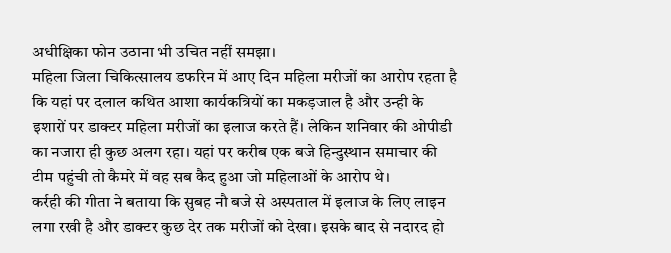अधीक्षिका फोन उठाना भी उचित नहीं समझा।
महिला जिला चिकित्सालय डफरिन में आए दिन महिला मरीजों का आरोप रहता है कि यहां पर दलाल कथित आशा कार्यकत्रियों का मकड़जाल है और उन्ही के इशारों पर डाक्टर महिला मरीजों का इलाज करते हैं। लेकिन शनिवार की ओपीडी का नजारा ही कुछ अलग रहा। यहां पर करीब एक बजे हिन्दुस्थान समाचार की टीम पहुंची तो कैमरे में वह सब कैद हुआ जो महिलाओं के आरोप थे।
कर्रही की गीता ने बताया कि सुबह नौ बजे से अस्पताल में इलाज के लिए लाइन लगा रखी है और डाक्टर कुछ देर तक मरीजों को देखा। इसके बाद से नदारद हो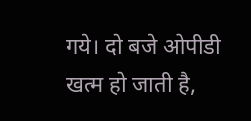गये। दो बजे ओपीडी खत्म हो जाती है,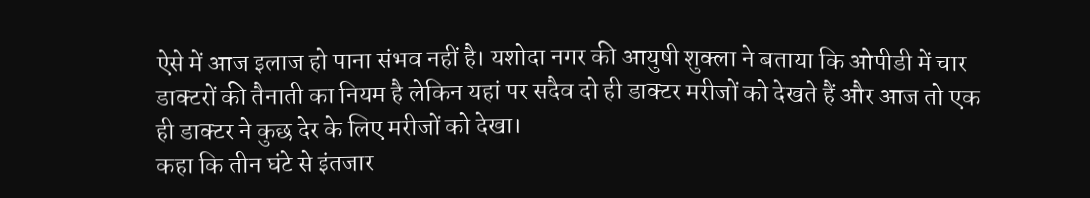ऐसे में आज इलाज हो पाना संभव नहीं है। यशोदा नगर की आयुषी शुक्ला ने बताया कि ओपीडी में चार डाक्टरों की तैनाती का नियम है लेकिन यहां पर सदैव दो ही डाक्टर मरीजों को देखते हैं और आज तो एक ही डाक्टर ने कुछ देर के लिए मरीजों को देखा।
कहा कि तीन घंटे से इंतजार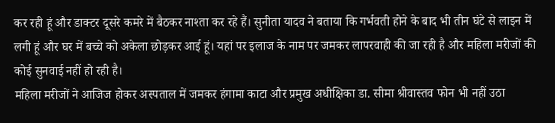कर रही हूं और डाक्टर दूसरे कमरे में बैठकर नाश्ता कर रहे हैं। सुनीता यादव ने बताया कि गर्भवती होने के बाद भी तीन घंटे से लाइन में लगी हूं और घर में बच्चे को अकेला छोड़कर आई हूं। यहां पर इलाज के नाम पर जमकर लापरवाही की जा रही है और महिला मरीजों की कोई सुनवाई नहीं हो रही है।
महिला मरीजों ने आजिज होकर अस्पताल में जमकर हंगामा काटा और प्रमुख अधीक्षिका डा. सीमा श्रीवास्तव फोन भी नहीं उठा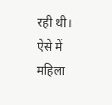रही थी। ऐसे में महिला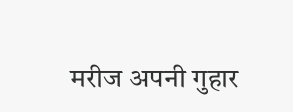मरीज अपनी गुहार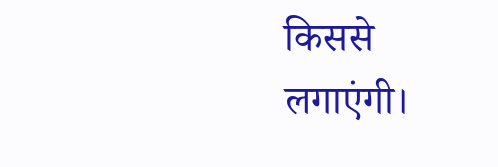किससे लगाएंगी।